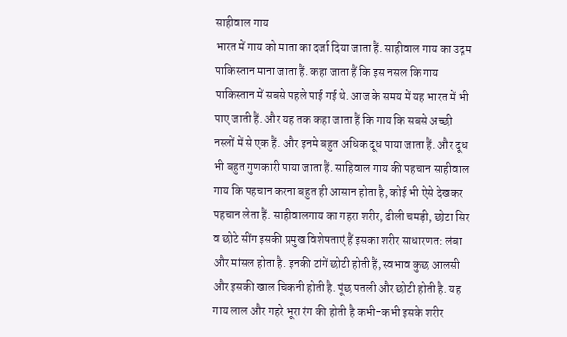साहीवाल गाय
भारत में गाय को माता का दर्जा दिया जाता हैं. साहीवाल गाय का उद्गम पाकिस्तान माना जाता हैं. कहा जाता हैं कि इस नसल कि गाय पाकिस्तान में सबसे पहले पाई गई थे. आज के समय में यह भारत में भी पाए जाती हैं. और यह तक कहा जाता हैं कि गाय कि सबसे अच्छी नस्लों में से एक हैं. और इनमे बहुत अधिक दूध पाया जाता हैं. और दूध भी बहुत गुणकारी पाया जाता हैं. साहिवाल गाय की पहचान साहीवाल गाय कि पहचान करना बहुत ही आसान होता है, कोई भी ऐसे देखकर पहचान लेता हैं. साहीवालगाय का गहरा शरीर, ढीली चमड़ी, छोटा सिर व छोटे सींग इसकी प्रमुख विशेषताएं हैं इसका शरीर साधारणत: लंबा और मांसल होता है. इनकी टांगें छोटी होती हैं, स्वभाव कुछ आलसी और इसकी खाल चिकनी होती है. पूंछ पतली और छोटी होती है. यह गाय लाल और गहरे भूरा रंग की होती है कभी-कभी इसके शरीर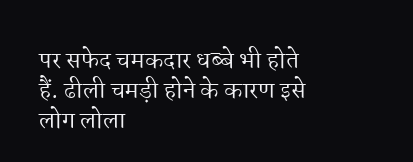पर सफेद चमकदार धब्बे भी होते हैं. ढीली चमड़ी होने के कारण इसे लोग लोला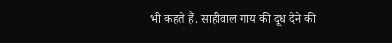भी कहते हैं. साहीवाल गाय की दूध देने की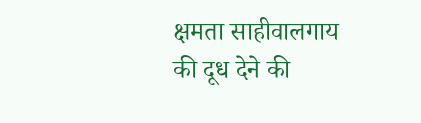क्षमता साहीवालगाय की दूध देने की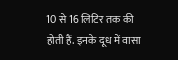10 से 16 लिटिर तक की होती हैं. इनके दूध में वासा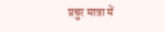प्रचुर मात्रा में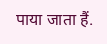पाया जाता हैं.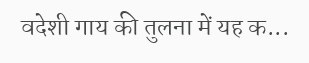वदेशी गाय की तुलना में यह क...